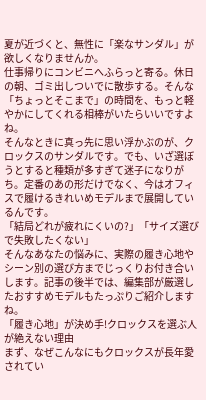夏が近づくと、無性に「楽なサンダル」が欲しくなりませんか。
仕事帰りにコンビニへふらっと寄る。休日の朝、ゴミ出しついでに散歩する。そんな「ちょっとそこまで」の時間を、もっと軽やかにしてくれる相棒がいたらいいですよね。
そんなときに真っ先に思い浮かぶのが、クロックスのサンダルです。でも、いざ選ぼうとすると種類が多すぎて迷子になりがち。定番のあの形だけでなく、今はオフィスで履けるきれいめモデルまで展開しているんです。
「結局どれが疲れにくいの?」「サイズ選びで失敗したくない」
そんなあなたの悩みに、実際の履き心地やシーン別の選び方までじっくりお付き合いします。記事の後半では、編集部が厳選したおすすめモデルもたっぷりご紹介しますね。
「履き心地」が決め手!クロックスを選ぶ人が絶えない理由
まず、なぜこんなにもクロックスが長年愛されてい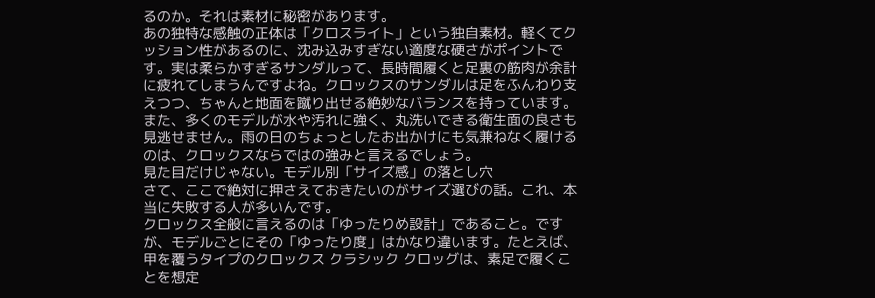るのか。それは素材に秘密があります。
あの独特な感触の正体は「クロスライト」という独自素材。軽くてクッション性があるのに、沈み込みすぎない適度な硬さがポイントです。実は柔らかすぎるサンダルって、長時間履くと足裏の筋肉が余計に疲れてしまうんですよね。クロックスのサンダルは足をふんわり支えつつ、ちゃんと地面を蹴り出せる絶妙なバランスを持っています。
また、多くのモデルが水や汚れに強く、丸洗いできる衛生面の良さも見逃せません。雨の日のちょっとしたお出かけにも気兼ねなく履けるのは、クロックスならではの強みと言えるでしょう。
見た目だけじゃない。モデル別「サイズ感」の落とし穴
さて、ここで絶対に押さえておきたいのがサイズ選びの話。これ、本当に失敗する人が多いんです。
クロックス全般に言えるのは「ゆったりめ設計」であること。ですが、モデルごとにその「ゆったり度」はかなり違います。たとえば、甲を覆うタイプのクロックス クラシック クロッグは、素足で履くことを想定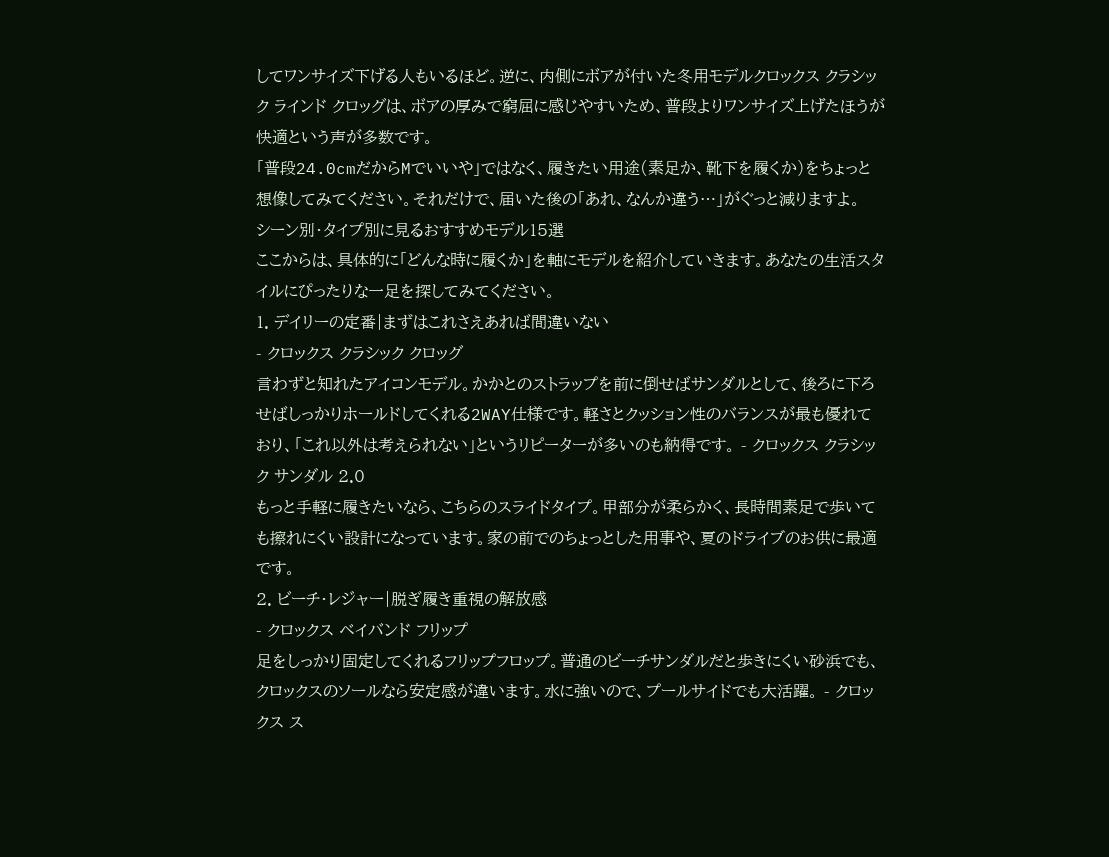してワンサイズ下げる人もいるほど。逆に、内側にボアが付いた冬用モデルクロックス クラシック ラインド クロッグは、ボアの厚みで窮屈に感じやすいため、普段よりワンサイズ上げたほうが快適という声が多数です。
「普段24.0cmだからMでいいや」ではなく、履きたい用途(素足か、靴下を履くか)をちょっと想像してみてください。それだけで、届いた後の「あれ、なんか違う…」がぐっと減りますよ。
シーン別・タイプ別に見るおすすめモデル15選
ここからは、具体的に「どんな時に履くか」を軸にモデルを紹介していきます。あなたの生活スタイルにぴったりな一足を探してみてください。
1. デイリーの定番|まずはこれさえあれば間違いない
- クロックス クラシック クロッグ
言わずと知れたアイコンモデル。かかとのストラップを前に倒せばサンダルとして、後ろに下ろせばしっかりホールドしてくれる2WAY仕様です。軽さとクッション性のバランスが最も優れており、「これ以外は考えられない」というリピーターが多いのも納得です。 - クロックス クラシック サンダル 2.0
もっと手軽に履きたいなら、こちらのスライドタイプ。甲部分が柔らかく、長時間素足で歩いても擦れにくい設計になっています。家の前でのちょっとした用事や、夏のドライブのお供に最適です。
2. ビーチ・レジャー|脱ぎ履き重視の解放感
- クロックス ベイバンド フリップ
足をしっかり固定してくれるフリップフロップ。普通のビーチサンダルだと歩きにくい砂浜でも、クロックスのソールなら安定感が違います。水に強いので、プールサイドでも大活躍。 - クロックス ス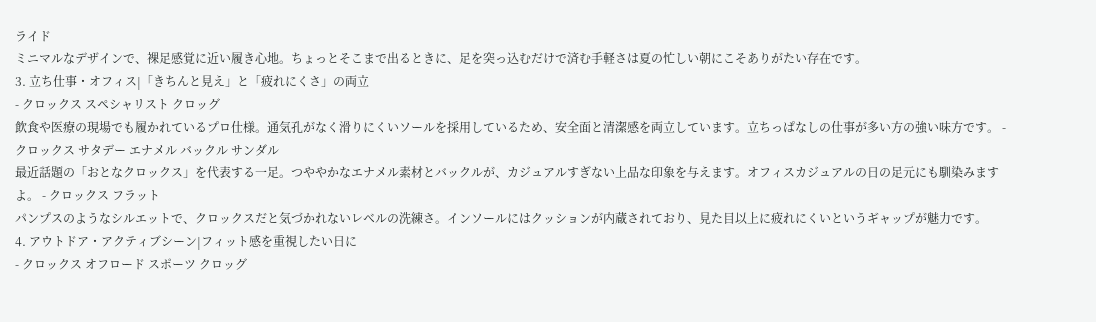ライド
ミニマルなデザインで、裸足感覚に近い履き心地。ちょっとそこまで出るときに、足を突っ込むだけで済む手軽さは夏の忙しい朝にこそありがたい存在です。
3. 立ち仕事・オフィス|「きちんと見え」と「疲れにくさ」の両立
- クロックス スペシャリスト クロッグ
飲食や医療の現場でも履かれているプロ仕様。通気孔がなく滑りにくいソールを採用しているため、安全面と清潔感を両立しています。立ちっぱなしの仕事が多い方の強い味方です。 - クロックス サタデー エナメル バックル サンダル
最近話題の「おとなクロックス」を代表する一足。つややかなエナメル素材とバックルが、カジュアルすぎない上品な印象を与えます。オフィスカジュアルの日の足元にも馴染みますよ。 - クロックス フラット
パンプスのようなシルエットで、クロックスだと気づかれないレベルの洗練さ。インソールにはクッションが内蔵されており、見た目以上に疲れにくいというギャップが魅力です。
4. アウトドア・アクティブシーン|フィット感を重視したい日に
- クロックス オフロード スポーツ クロッグ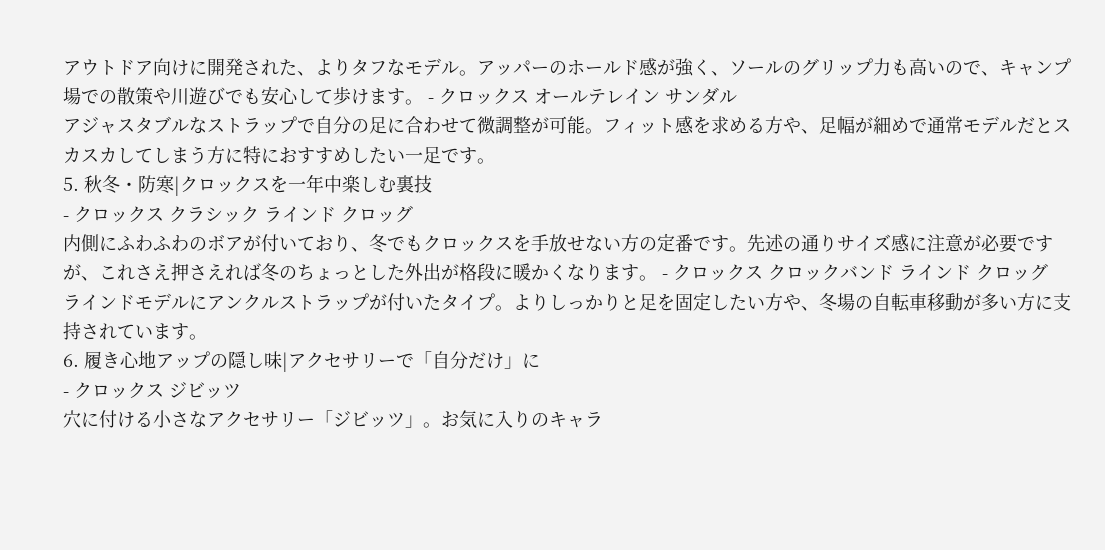アウトドア向けに開発された、よりタフなモデル。アッパーのホールド感が強く、ソールのグリップ力も高いので、キャンプ場での散策や川遊びでも安心して歩けます。 - クロックス オールテレイン サンダル
アジャスタブルなストラップで自分の足に合わせて微調整が可能。フィット感を求める方や、足幅が細めで通常モデルだとスカスカしてしまう方に特におすすめしたい一足です。
5. 秋冬・防寒|クロックスを一年中楽しむ裏技
- クロックス クラシック ラインド クロッグ
内側にふわふわのボアが付いており、冬でもクロックスを手放せない方の定番です。先述の通りサイズ感に注意が必要ですが、これさえ押さえれば冬のちょっとした外出が格段に暖かくなります。 - クロックス クロックバンド ラインド クロッグ
ラインドモデルにアンクルストラップが付いたタイプ。よりしっかりと足を固定したい方や、冬場の自転車移動が多い方に支持されています。
6. 履き心地アップの隠し味|アクセサリーで「自分だけ」に
- クロックス ジビッツ
穴に付ける小さなアクセサリー「ジビッツ」。お気に入りのキャラ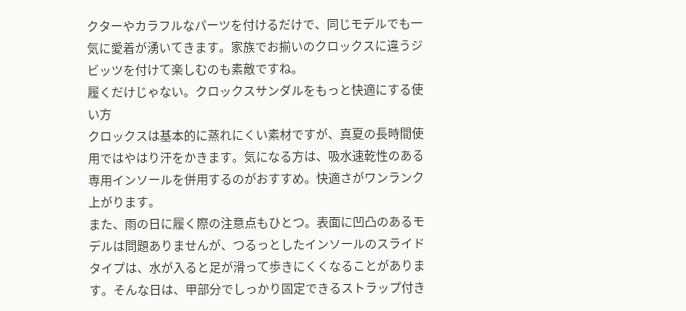クターやカラフルなパーツを付けるだけで、同じモデルでも一気に愛着が湧いてきます。家族でお揃いのクロックスに違うジビッツを付けて楽しむのも素敵ですね。
履くだけじゃない。クロックスサンダルをもっと快適にする使い方
クロックスは基本的に蒸れにくい素材ですが、真夏の長時間使用ではやはり汗をかきます。気になる方は、吸水速乾性のある専用インソールを併用するのがおすすめ。快適さがワンランク上がります。
また、雨の日に履く際の注意点もひとつ。表面に凹凸のあるモデルは問題ありませんが、つるっとしたインソールのスライドタイプは、水が入ると足が滑って歩きにくくなることがあります。そんな日は、甲部分でしっかり固定できるストラップ付き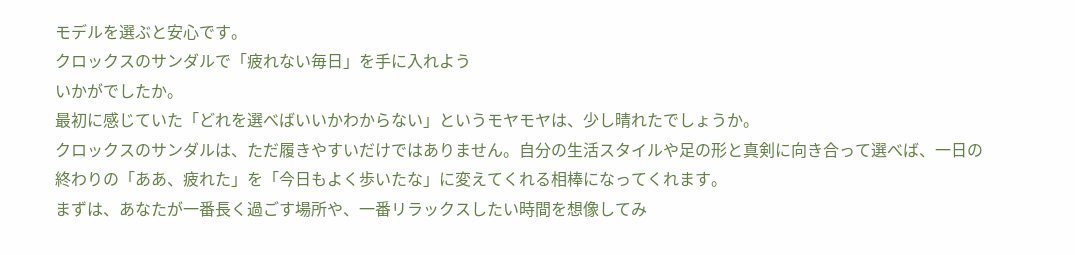モデルを選ぶと安心です。
クロックスのサンダルで「疲れない毎日」を手に入れよう
いかがでしたか。
最初に感じていた「どれを選べばいいかわからない」というモヤモヤは、少し晴れたでしょうか。
クロックスのサンダルは、ただ履きやすいだけではありません。自分の生活スタイルや足の形と真剣に向き合って選べば、一日の終わりの「ああ、疲れた」を「今日もよく歩いたな」に変えてくれる相棒になってくれます。
まずは、あなたが一番長く過ごす場所や、一番リラックスしたい時間を想像してみ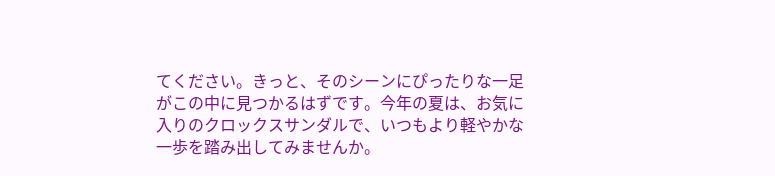てください。きっと、そのシーンにぴったりな一足がこの中に見つかるはずです。今年の夏は、お気に入りのクロックスサンダルで、いつもより軽やかな一歩を踏み出してみませんか。